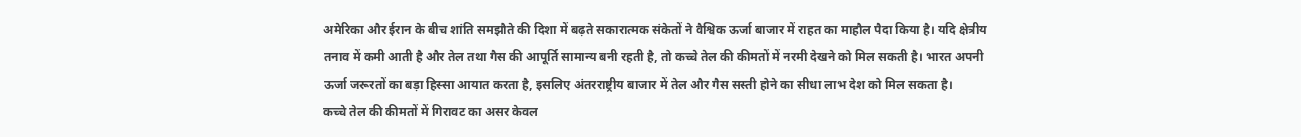अमेरिका और ईरान के बीच शांति समझौते की दिशा में बढ़ते सकारात्मक संकेतों ने वैश्विक ऊर्जा बाजार में राहत का माहौल पैदा किया है। यदि क्षेत्रीय तनाव में कमी आती है और तेल तथा गैस की आपूर्ति सामान्य बनी रहती है, तो कच्चे तेल की कीमतों में नरमी देखने को मिल सकती है। भारत अपनी ऊर्जा जरूरतों का बड़ा हिस्सा आयात करता है, इसलिए अंतरराष्ट्रीय बाजार में तेल और गैस सस्ती होने का सीधा लाभ देश को मिल सकता है।
कच्चे तेल की कीमतों में गिरावट का असर केवल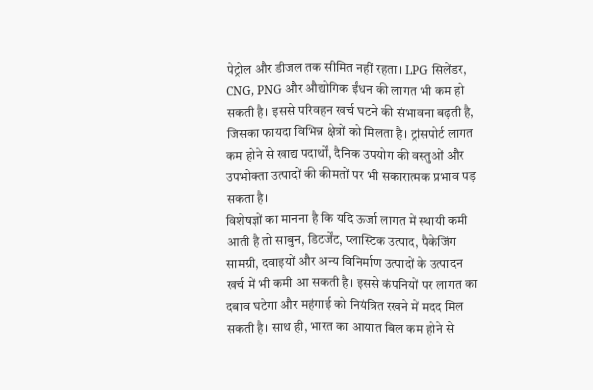पेट्रोल और डीजल तक सीमित नहीं रहता। LPG सिलेंडर, CNG, PNG और औद्योगिक ईंधन की लागत भी कम हो सकती है। इससे परिवहन खर्च घटने की संभावना बढ़ती है, जिसका फायदा विभिन्न क्षेत्रों को मिलता है। ट्रांसपोर्ट लागत कम होने से खाद्य पदार्थों, दैनिक उपयोग की वस्तुओं और उपभोक्ता उत्पादों की कीमतों पर भी सकारात्मक प्रभाव पड़ सकता है।
विशेषज्ञों का मानना है कि यदि ऊर्जा लागत में स्थायी कमी आती है तो साबुन, डिटर्जेंट, प्लास्टिक उत्पाद, पैकेजिंग सामग्री, दवाइयों और अन्य विनिर्माण उत्पादों के उत्पादन खर्च में भी कमी आ सकती है। इससे कंपनियों पर लागत का दबाव घटेगा और महंगाई को नियंत्रित रखने में मदद मिल सकती है। साथ ही, भारत का आयात बिल कम होने से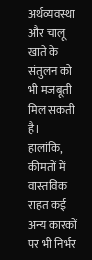अर्थव्यवस्था और चालू खाते के संतुलन को भी मजबूती मिल सकती है।
हालांकि, कीमतों में वास्तविक राहत कई अन्य कारकों पर भी निर्भर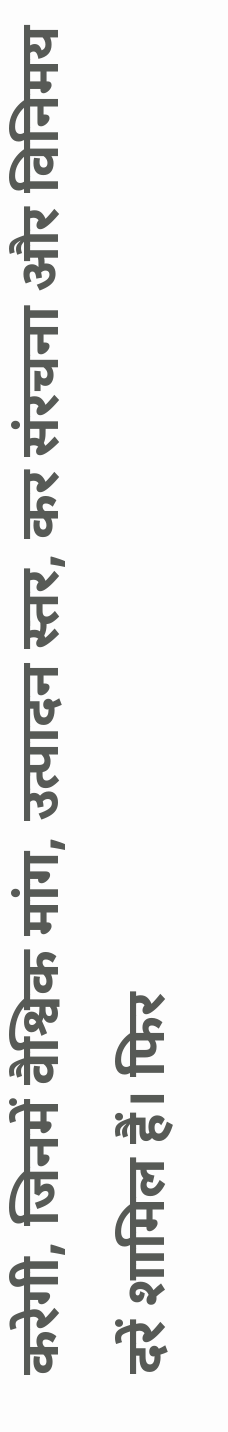करेगी, जिनमें वैश्विक मांग, उत्पादन स्तर, कर संरचना और विनिमय दरें शामिल हैं। फिर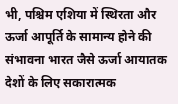भी, पश्चिम एशिया में स्थिरता और ऊर्जा आपूर्ति के सामान्य होने की संभावना भारत जैसे ऊर्जा आयातक देशों के लिए सकारात्मक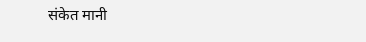संकेत मानी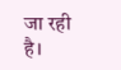जा रही है।